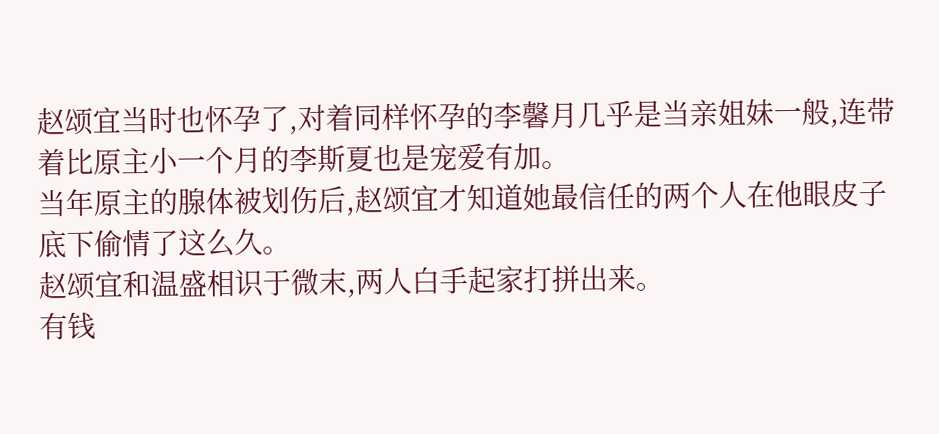赵颂宜当时也怀孕了,对着同样怀孕的李馨月几乎是当亲姐妹一般,连带着比原主小一个月的李斯夏也是宠爱有加。
当年原主的腺体被划伤后,赵颂宜才知道她最信任的两个人在他眼皮子底下偷情了这么久。
赵颂宜和温盛相识于微末,两人白手起家打拼出来。
有钱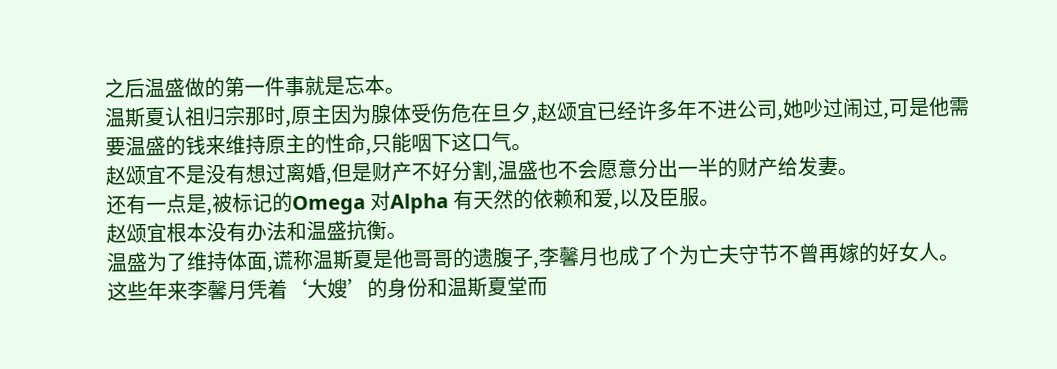之后温盛做的第一件事就是忘本。
温斯夏认祖归宗那时,原主因为腺体受伤危在旦夕,赵颂宜已经许多年不进公司,她吵过闹过,可是他需要温盛的钱来维持原主的性命,只能咽下这口气。
赵颂宜不是没有想过离婚,但是财产不好分割,温盛也不会愿意分出一半的财产给发妻。
还有一点是,被标记的Omega 对Alpha 有天然的依赖和爱,以及臣服。
赵颂宜根本没有办法和温盛抗衡。
温盛为了维持体面,谎称温斯夏是他哥哥的遗腹子,李馨月也成了个为亡夫守节不曾再嫁的好女人。
这些年来李馨月凭着‘大嫂’的身份和温斯夏堂而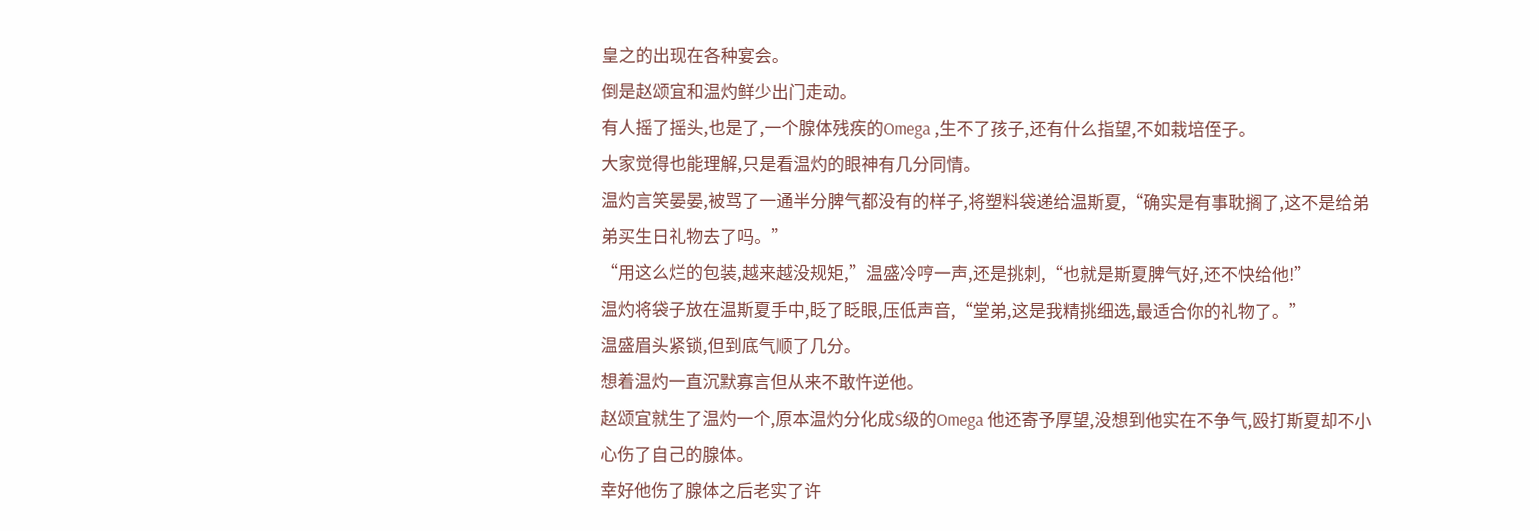皇之的出现在各种宴会。
倒是赵颂宜和温灼鲜少出门走动。
有人摇了摇头,也是了,一个腺体残疾的Omega ,生不了孩子,还有什么指望,不如栽培侄子。
大家觉得也能理解,只是看温灼的眼神有几分同情。
温灼言笑晏晏,被骂了一通半分脾气都没有的样子,将塑料袋递给温斯夏,“确实是有事耽搁了,这不是给弟弟买生日礼物去了吗。”
“用这么烂的包装,越来越没规矩,”温盛冷哼一声,还是挑刺,“也就是斯夏脾气好,还不快给他!”
温灼将袋子放在温斯夏手中,眨了眨眼,压低声音,“堂弟,这是我精挑细选,最适合你的礼物了。”
温盛眉头紧锁,但到底气顺了几分。
想着温灼一直沉默寡言但从来不敢忤逆他。
赵颂宜就生了温灼一个,原本温灼分化成S级的Omega 他还寄予厚望,没想到他实在不争气,殴打斯夏却不小心伤了自己的腺体。
幸好他伤了腺体之后老实了许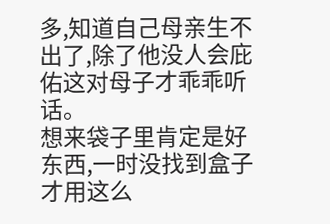多,知道自己母亲生不出了,除了他没人会庇佑这对母子才乖乖听话。
想来袋子里肯定是好东西,一时没找到盒子才用这么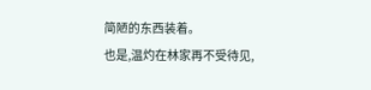简陋的东西装着。
也是,温灼在林家再不受待见,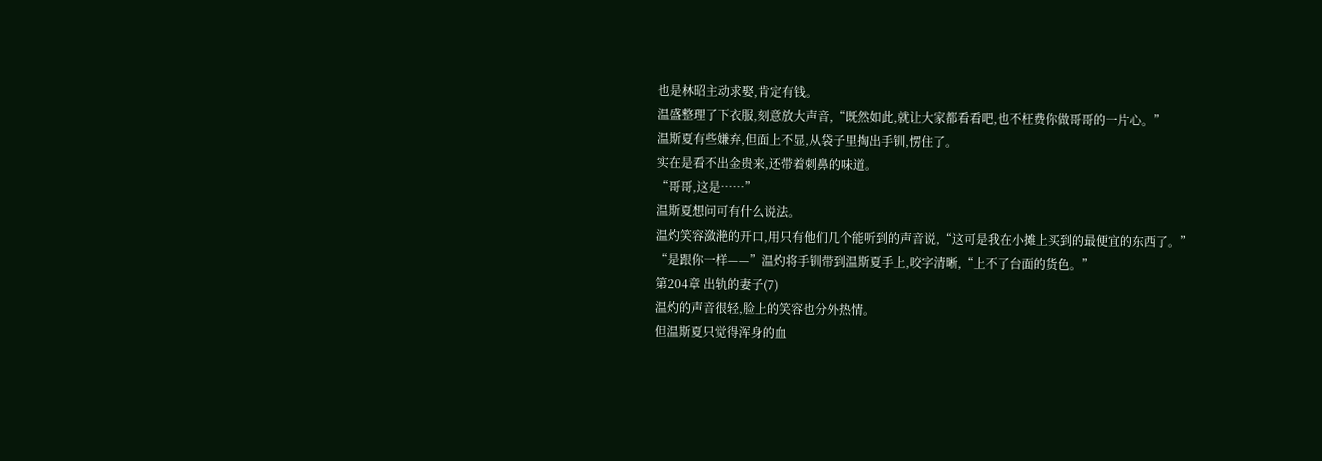也是林昭主动求娶,肯定有钱。
温盛整理了下衣服,刻意放大声音,“既然如此,就让大家都看看吧,也不枉费你做哥哥的一片心。”
温斯夏有些嫌弃,但面上不显,从袋子里掏出手钏,愣住了。
实在是看不出金贵来,还带着刺鼻的味道。
“哥哥,这是……”
温斯夏想问可有什么说法。
温灼笑容潋滟的开口,用只有他们几个能听到的声音说,“这可是我在小摊上买到的最便宜的东西了。”
“是跟你一样——”温灼将手钏带到温斯夏手上,咬字清晰,“上不了台面的货色。”
第204章 出轨的妻子(7)
温灼的声音很轻,脸上的笑容也分外热情。
但温斯夏只觉得浑身的血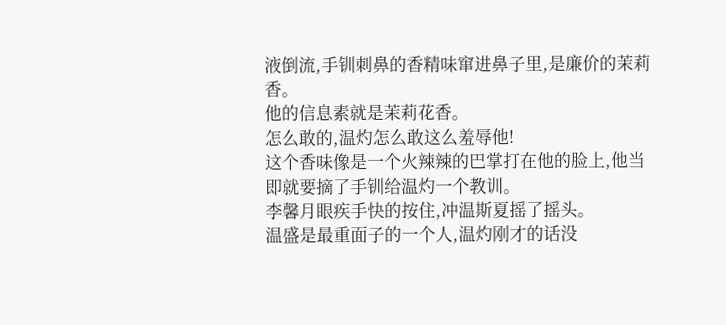液倒流,手钏刺鼻的香精味窜进鼻子里,是廉价的茉莉香。
他的信息素就是茉莉花香。
怎么敢的,温灼怎么敢这么羞辱他!
这个香味像是一个火辣辣的巴掌打在他的脸上,他当即就要摘了手钏给温灼一个教训。
李馨月眼疾手快的按住,冲温斯夏摇了摇头。
温盛是最重面子的一个人,温灼刚才的话没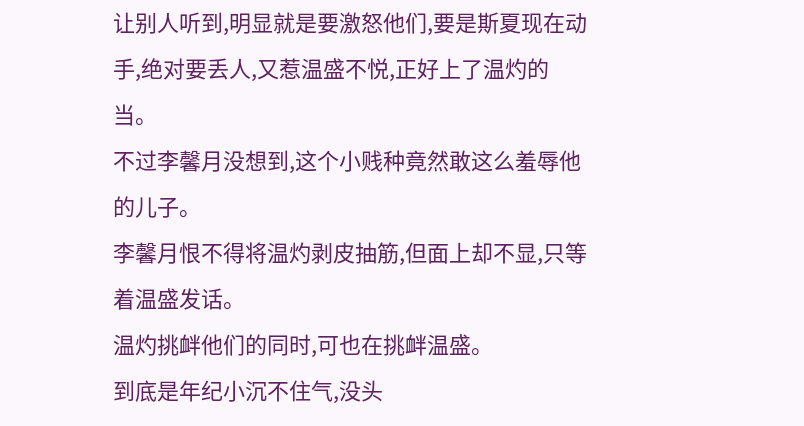让别人听到,明显就是要激怒他们,要是斯夏现在动手,绝对要丢人,又惹温盛不悦,正好上了温灼的当。
不过李馨月没想到,这个小贱种竟然敢这么羞辱他的儿子。
李馨月恨不得将温灼剥皮抽筋,但面上却不显,只等着温盛发话。
温灼挑衅他们的同时,可也在挑衅温盛。
到底是年纪小沉不住气,没头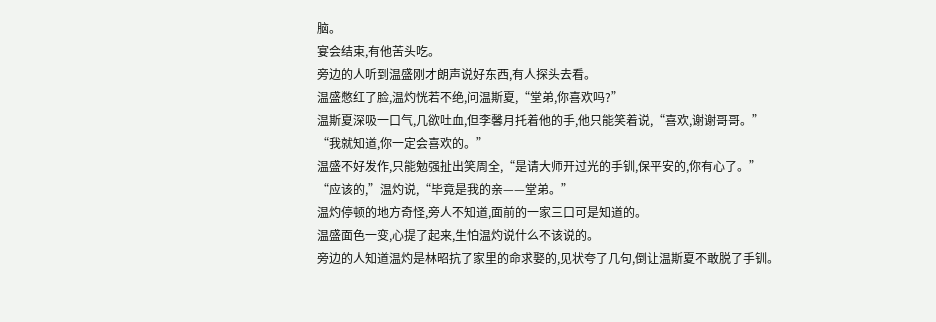脑。
宴会结束,有他苦头吃。
旁边的人听到温盛刚才朗声说好东西,有人探头去看。
温盛憋红了脸,温灼恍若不绝,问温斯夏,“堂弟,你喜欢吗?”
温斯夏深吸一口气,几欲吐血,但李馨月托着他的手,他只能笑着说,“喜欢,谢谢哥哥。”
“我就知道,你一定会喜欢的。”
温盛不好发作,只能勉强扯出笑周全,“是请大师开过光的手钏,保平安的,你有心了。”
“应该的,”温灼说,“毕竟是我的亲——堂弟。”
温灼停顿的地方奇怪,旁人不知道,面前的一家三口可是知道的。
温盛面色一变,心提了起来,生怕温灼说什么不该说的。
旁边的人知道温灼是林昭抗了家里的命求娶的,见状夸了几句,倒让温斯夏不敢脱了手钏。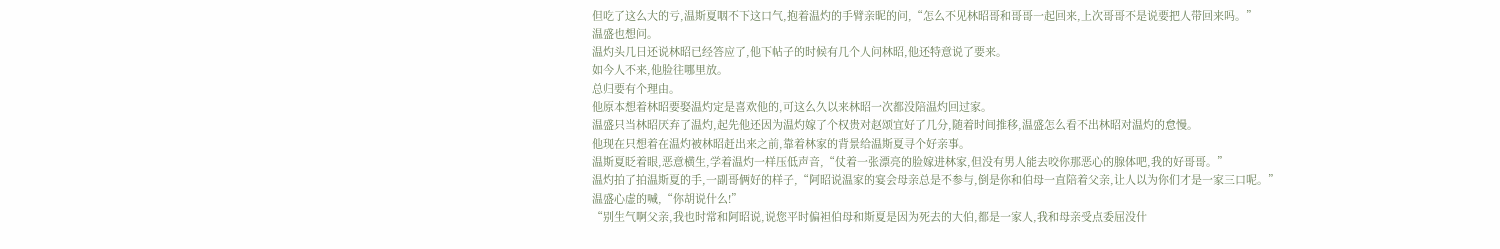但吃了这么大的亏,温斯夏咽不下这口气,抱着温灼的手臂亲昵的问,“怎么不见林昭哥和哥哥一起回来,上次哥哥不是说要把人带回来吗。”
温盛也想问。
温灼头几日还说林昭已经答应了,他下帖子的时候有几个人问林昭,他还特意说了要来。
如今人不来,他脸往哪里放。
总归要有个理由。
他原本想着林昭要娶温灼定是喜欢他的,可这么久以来林昭一次都没陪温灼回过家。
温盛只当林昭厌弃了温灼,起先他还因为温灼嫁了个权贵对赵颂宜好了几分,随着时间推移,温盛怎么看不出林昭对温灼的怠慢。
他现在只想着在温灼被林昭赶出来之前,靠着林家的背景给温斯夏寻个好亲事。
温斯夏眨着眼,恶意横生,学着温灼一样压低声音,“仗着一张漂亮的脸嫁进林家,但没有男人能去咬你那恶心的腺体吧,我的好哥哥。”
温灼拍了拍温斯夏的手,一副哥俩好的样子,“阿昭说温家的宴会母亲总是不参与,倒是你和伯母一直陪着父亲,让人以为你们才是一家三口呢。”
温盛心虚的喊,“你胡说什么!”
“别生气啊父亲,我也时常和阿昭说,说您平时偏袒伯母和斯夏是因为死去的大伯,都是一家人,我和母亲受点委屈没什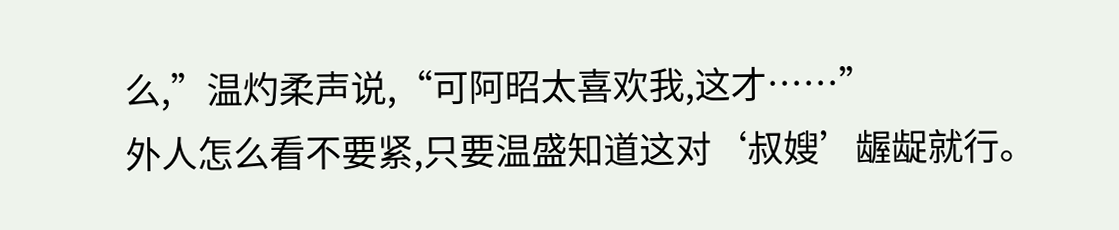么,”温灼柔声说,“可阿昭太喜欢我,这才……”
外人怎么看不要紧,只要温盛知道这对‘叔嫂’龌龊就行。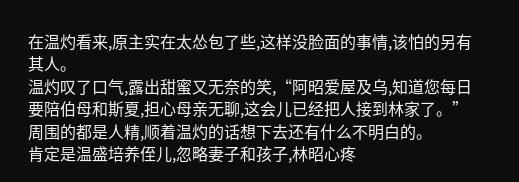在温灼看来,原主实在太怂包了些,这样没脸面的事情,该怕的另有其人。
温灼叹了口气,露出甜蜜又无奈的笑,“阿昭爱屋及乌,知道您每日要陪伯母和斯夏,担心母亲无聊,这会儿已经把人接到林家了。”
周围的都是人精,顺着温灼的话想下去还有什么不明白的。
肯定是温盛培养侄儿,忽略妻子和孩子,林昭心疼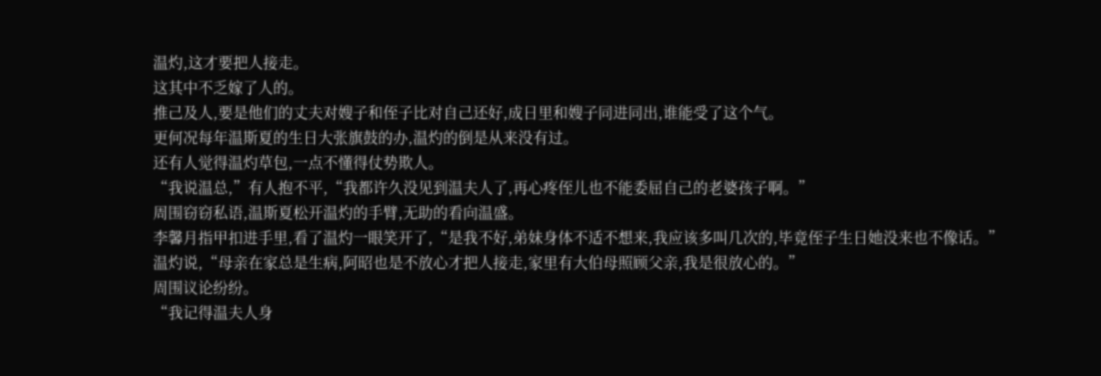温灼,这才要把人接走。
这其中不乏嫁了人的。
推己及人,要是他们的丈夫对嫂子和侄子比对自己还好,成日里和嫂子同进同出,谁能受了这个气。
更何况每年温斯夏的生日大张旗鼓的办,温灼的倒是从来没有过。
还有人觉得温灼草包,一点不懂得仗势欺人。
“我说温总,”有人抱不平,“我都许久没见到温夫人了,再心疼侄儿也不能委屈自己的老婆孩子啊。”
周围窃窃私语,温斯夏松开温灼的手臂,无助的看向温盛。
李馨月指甲扣进手里,看了温灼一眼笑开了,“是我不好,弟妹身体不适不想来,我应该多叫几次的,毕竟侄子生日她没来也不像话。”
温灼说,“母亲在家总是生病,阿昭也是不放心才把人接走,家里有大伯母照顾父亲,我是很放心的。”
周围议论纷纷。
“我记得温夫人身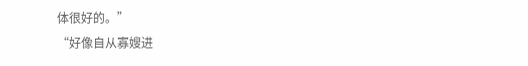体很好的。”
“好像自从寡嫂进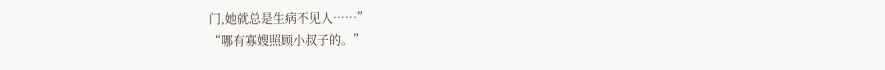门,她就总是生病不见人……”
“哪有寡嫂照顾小叔子的。”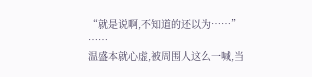“就是说啊,不知道的还以为……”
……
温盛本就心虚,被周围人这么一喊,当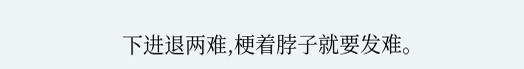下进退两难,梗着脖子就要发难。